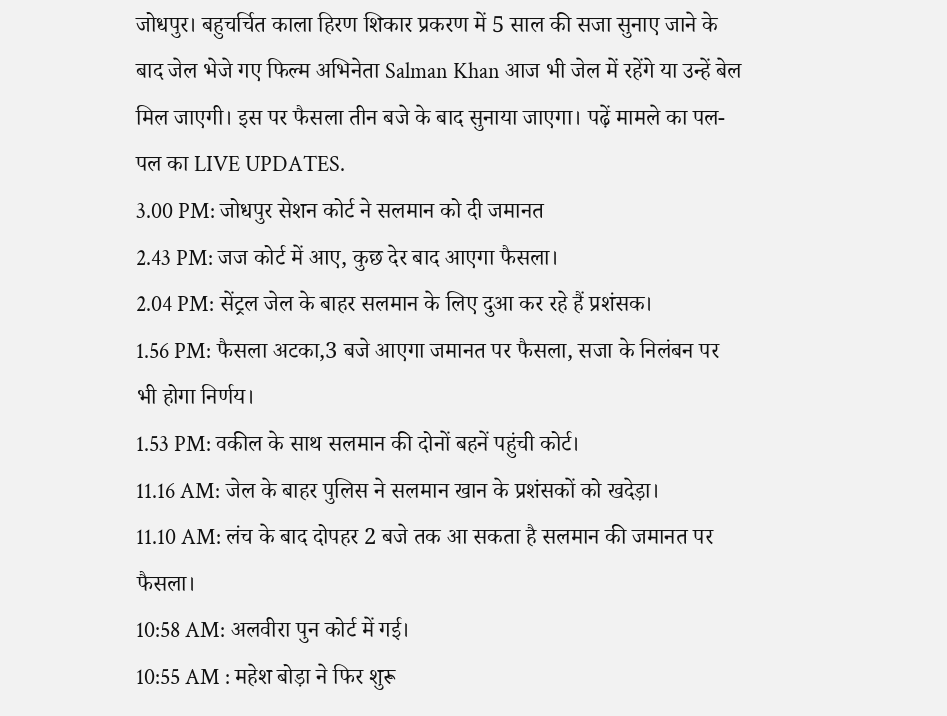जोधपुर। बहुचर्चित काला हिरण शिकार प्रकरण में 5 साल की सजा सुनाए जाने के बाद जेल भेजे गए फिल्म अभिनेता Salman Khan आज भी जेल में रहेंगे या उन्हें बेल मिल जाएगी। इस पर फैसला तीन बजे के बाद सुनाया जाएगा। पढ़ें मामले का पल-पल का LIVE UPDATES.
3.00 PM: जोधपुर सेशन कोर्ट ने सलमान को दी जमानत
2.43 PM: जज कोर्ट में आए, कुछ देर बाद आएगा फैसला।
2.04 PM: सेंट्रल जेल के बाहर सलमान के लिए दुआ कर रहे हैं प्रशंसक।
1.56 PM: फैसला अटका,3 बजे आएगा जमानत पर फैसला, सजा के निलंबन पर भी होगा निर्णय।
1.53 PM: वकील के साथ सलमान की दोनों बहनें पहुंची कोर्ट।
11.16 AM: जेल के बाहर पुलिस ने सलमान खान के प्रशंसकों को खदेड़ा।
11.10 AM: लंच के बाद दोपहर 2 बजे तक आ सकता है सलमान की जमानत पर फैसला।
10:58 AM: अलवीरा पुन कोर्ट में गई।
10:55 AM : महेश बोड़ा ने फिर शुरू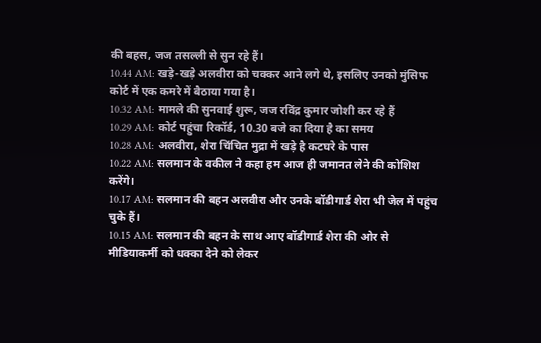की बहस, जज तसल्ली से सुन रहे हैं।
10.44 AM: खड़े-खड़े अलवीरा को चक्कर आने लगे थे, इसलिए उनको मुंसिफ कोर्ट में एक कमरे में बैठाया गया है।
10.32 AM: मामले की सुनवाई शुरू, जज रविंद्र कुमार जोशी कर रहे हैं
10.29 AM: कोर्ट पहुंचा रिकॉर्ड, 10.30 बजे का दिया है का समय
10.28 AM: अलवीरा, शेरा चिंचित मुद्रा में खड़े है कटघरे के पास
10.22 AM: सलमान के वकील ने कहा हम आज ही जमानत लेने की कोशिश करेंगे।
10.17 AM: सलमान की बहन अलवीरा और उनके बॉडीगार्ड शेरा भी जेल में पहुंच चुके हैं।
10.15 AM: सलमान की बहन के साथ आए बॉडीगार्ड शेरा की ओर से मीडियाकर्मी को धक्का देने को लेकर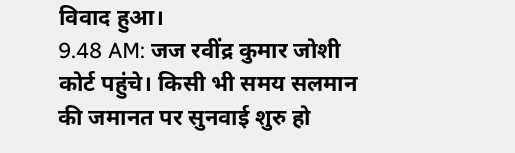विवाद हुआ।
9.48 AM: जज रवींद्र कुमार जोशी कोर्ट पहुंचे। किसी भी समय सलमान की जमानत पर सुनवाई शुरु हो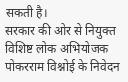सकती है।
सरकार की ओर से नियुक्त विशिष्ट लोक अभियोजक पोकरराम विश्नोई के निवेदन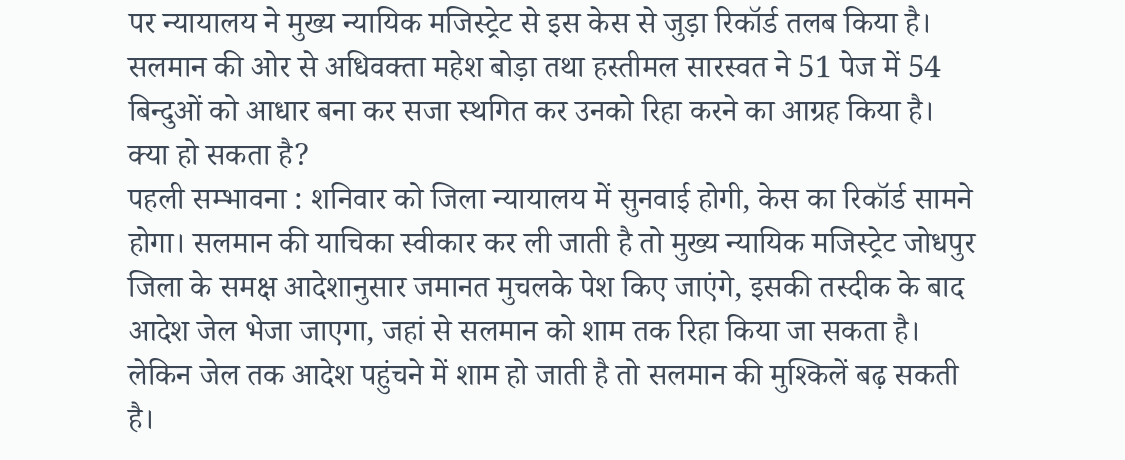पर न्यायालय ने मुख्य न्यायिक मजिस्ट्रेट से इस केस से जुड़ा रिकॉर्ड तलब किया है। सलमान की ओर से अधिवक्ता महेश बोड़ा तथा हस्तीमल सारस्वत ने 51 पेज में 54 बिन्दुओं को आधार बना कर सजा स्थगित कर उनको रिहा करने का आग्रह किया है।
क्या हो सकता है?
पहली सम्भावना : शनिवार को जिला न्यायालय में सुनवाई होगी, केस का रिकॉर्ड सामने होगा। सलमान की याचिका स्वीकार कर ली जाती है तो मुख्य न्यायिक मजिस्ट्रेट जोधपुर जिला के समक्ष आदेशानुसार जमानत मुचलके पेश किए जाएंगे, इसकी तस्दीक के बाद आदेश जेल भेजा जाएगा, जहां से सलमान को शाम तक रिहा किया जा सकता है। लेकिन जेल तक आदेश पहुंचने में शाम हो जाती है तो सलमान की मुश्किलें बढ़ सकती है।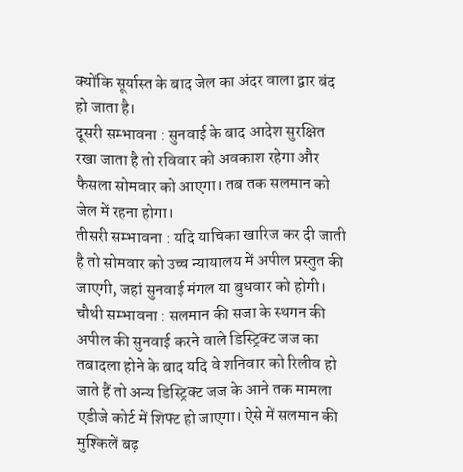क्योंकि सूर्यास्त के बाद जेल का अंदर वाला द्वार बंद हो जाता है।
दूसरी सम्भावना : सुनवाई के बाद आदेश सुरक्षित रखा जाता है तो रविवार को अवकाश रहेगा और फैसला सोमवार को आएगा। तब तक सलमान को जेल में रहना होगा।
तीसरी सम्भावना : यदि याचिका खारिज कर दी जाती है तो सोमवार को उच्च न्यायालय में अपील प्रस्तुत की जाएगी, जहां सुनवाई मंगल या बुधवार को होगी।
चौथी सम्भावना : सलमान की सजा के स्थगन की अपील की सुनवाई करने वाले डिस्ट्रिक्ट जज का तबादला होने के बाद यदि वे शनिवार को रिलीव हो जाते हैं तो अन्य डिस्ट्रिक्ट जज के आने तक मामला एडीजे कोर्ट में शिफ्ट हो जाएगा। ऐसे में सलमान की मुश्किलें बढ़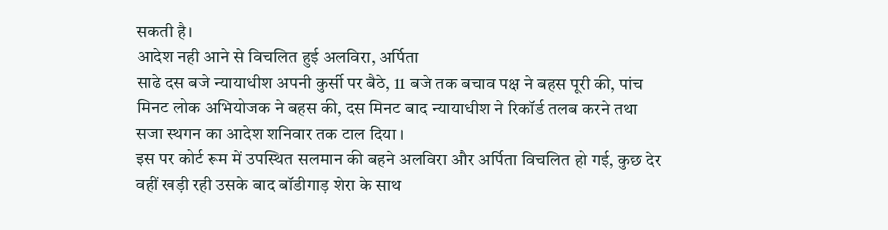सकती है।
आदेश नही आने से विचलित हुई अलविरा, अर्पिता
साढे दस बजे न्यायाधीश अपनी कुर्सी पर बैठे, 11 बजे तक बचाव पक्ष ने बहस पूरी की, पांच मिनट लोक अभियोजक ने बहस की, दस मिनट बाद न्यायाधीश ने रिकॉर्ड तलब करने तथा सजा स्थगन का आदेश शनिवार तक टाल दिया ।
इस पर कोर्ट रूम में उपस्थित सलमान की बहने अलविरा और अर्पिता विचलित हो गई, कुछ देर वहीं खड़ी रही उसके बाद बॉडीगाड़ शेरा के साथ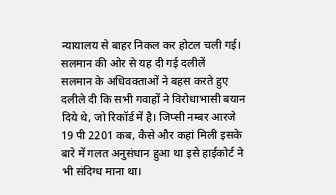न्यायालय से बाहर निकल कर होटल चली गई।
सलमान की ओर से यह दी गई दलीलें
सलमान के अधिवक्ताओं ने बहस करते हुए दलीले दी कि सभी गवाहों ने विरोधाभासी बयान दिये थे, जो रिकॉर्ड में है। जिप्सी नम्बर आरजे 19 पी 2201 कब, कैसे और कहां मिली इसके बारे में गलत अनुसंधान हुआ था इसे हाईकोर्ट ने भी संदिग्ध माना था।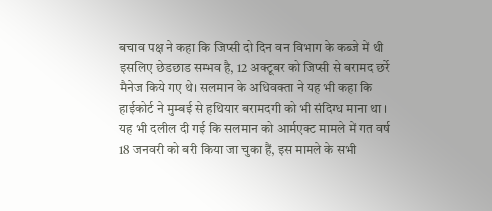बचाव पक्ष ने कहा कि जिप्सी दो दिन वन विभाग के कब्जे में थी इसलिए छेडछाड सम्भव है, 12 अक्टूबर को जिप्सी से बरामद छर्रे मैनेज किये गए थे। सलमान के अधिवक्ता ने यह भी कहा कि हाईकोर्ट ने मुम्बई से हथियार बरामदगी को भी संदिग्ध माना था ।
यह भी दलील दी गई कि सलमान को आर्मएक्ट मामले में गत वर्ष 18 जनवरी को बरी किया जा चुका हैं, इस मामले के सभी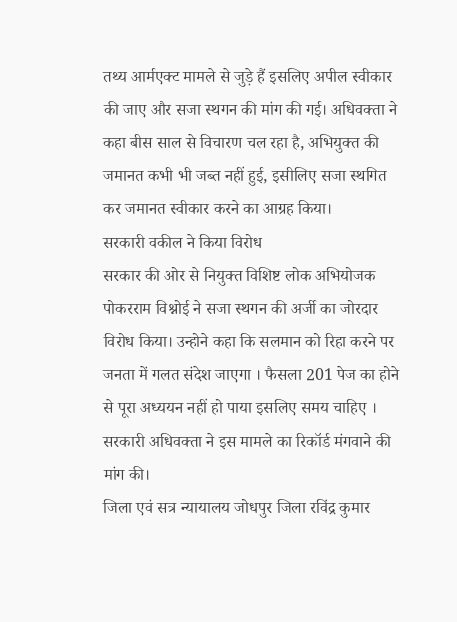तथ्य आर्मएक्ट मामले से जुड़े हैं इसलिए अपील स्वीकार की जाए और सजा स्थगन की मांग की गई। अधिवक्ता ने कहा बीस साल से विचारण चल रहा है, अभियुक्त की जमानत कभी भी जब्त नहीं हुई, इसीलिए सजा स्थगित कर जमानत स्वीकार करने का आग्रह किया।
सरकारी वकील ने किया विरोध
सरकार की ओर से नियुक्त विशिष्ट लोक अभियोजक पोकरराम विश्नोई ने सजा स्थगन की अर्जी का जोरदार विरोध किया। उन्होने कहा कि सलमान को रिहा करने पर जनता में गलत संदेश जाएगा । फैसला 201 पेज का होने से पूरा अध्ययन नहीं हो पाया इसलिए समय चाहिए । सरकारी अधिवक्ता ने इस मामले का रिकॉर्ड मंगवाने की मांग की।
जिला एवं सत्र न्यायालय जोधपुर जिला रविंद्र कुमार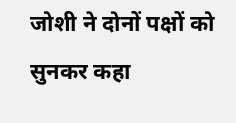जोशी ने दोनों पक्षों को सुनकर कहा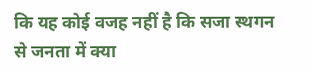कि यह कोई वजह नहीं है कि सजा स्थगन से जनता में क्या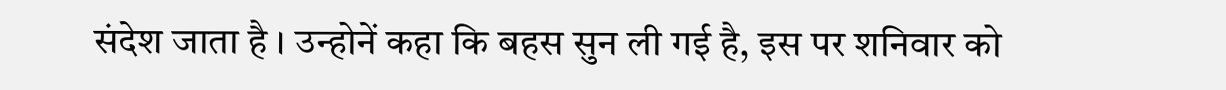संदेश जाता है । उन्होनें कहा कि बहस सुन ली गई है, इस पर शनिवार को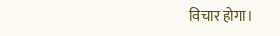विचार होगा।